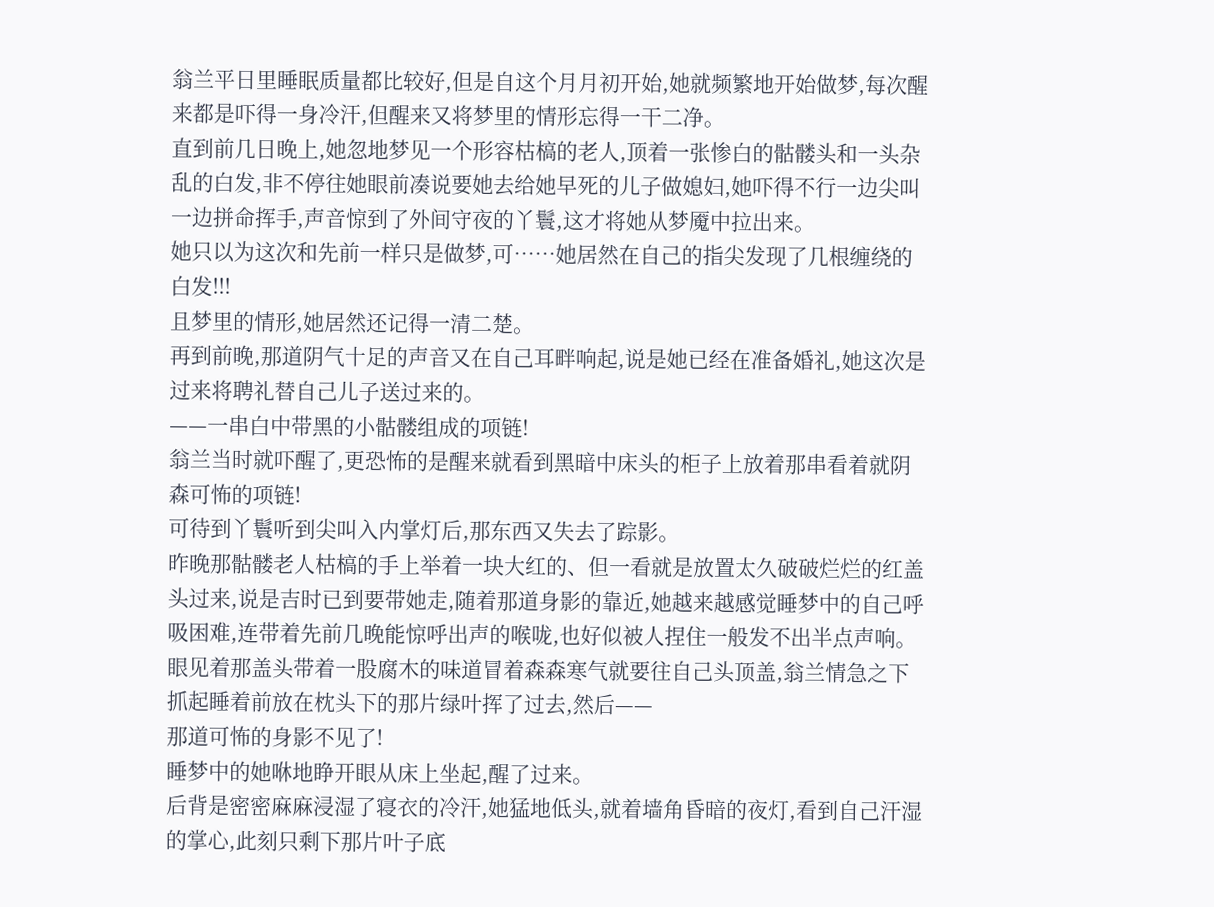翁兰平日里睡眠质量都比较好,但是自这个月月初开始,她就频繁地开始做梦,每次醒来都是吓得一身冷汗,但醒来又将梦里的情形忘得一干二净。
直到前几日晚上,她忽地梦见一个形容枯槁的老人,顶着一张惨白的骷髅头和一头杂乱的白发,非不停往她眼前凑说要她去给她早死的儿子做媳妇,她吓得不行一边尖叫一边拼命挥手,声音惊到了外间守夜的丫鬟,这才将她从梦魇中拉出来。
她只以为这次和先前一样只是做梦,可……她居然在自己的指尖发现了几根缠绕的白发!!!
且梦里的情形,她居然还记得一清二楚。
再到前晚,那道阴气十足的声音又在自己耳畔响起,说是她已经在准备婚礼,她这次是过来将聘礼替自己儿子送过来的。
——一串白中带黑的小骷髅组成的项链!
翁兰当时就吓醒了,更恐怖的是醒来就看到黑暗中床头的柜子上放着那串看着就阴森可怖的项链!
可待到丫鬟听到尖叫入内掌灯后,那东西又失去了踪影。
昨晚那骷髅老人枯槁的手上举着一块大红的、但一看就是放置太久破破烂烂的红盖头过来,说是吉时已到要带她走,随着那道身影的靠近,她越来越感觉睡梦中的自己呼吸困难,连带着先前几晚能惊呼出声的喉咙,也好似被人捏住一般发不出半点声响。
眼见着那盖头带着一股腐木的味道冒着森森寒气就要往自己头顶盖,翁兰情急之下抓起睡着前放在枕头下的那片绿叶挥了过去,然后——
那道可怖的身影不见了!
睡梦中的她咻地睁开眼从床上坐起,醒了过来。
后背是密密麻麻浸湿了寝衣的冷汗,她猛地低头,就着墙角昏暗的夜灯,看到自己汗湿的掌心,此刻只剩下那片叶子底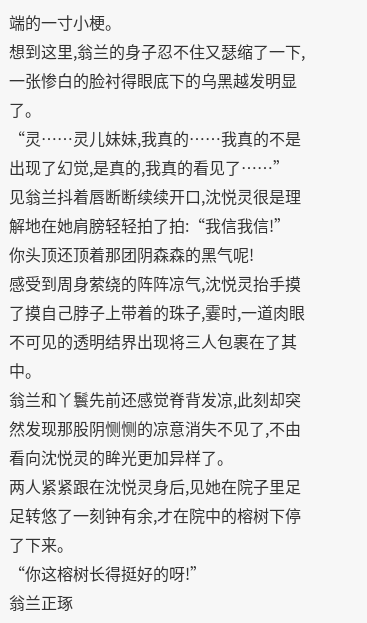端的一寸小梗。
想到这里,翁兰的身子忍不住又瑟缩了一下,一张惨白的脸衬得眼底下的乌黑越发明显了。
“灵……灵儿妹妹,我真的……我真的不是出现了幻觉,是真的,我真的看见了……”
见翁兰抖着唇断断续续开口,沈悦灵很是理解地在她肩膀轻轻拍了拍:“我信我信!”
你头顶还顶着那团阴森森的黑气呢!
感受到周身萦绕的阵阵凉气,沈悦灵抬手摸了摸自己脖子上带着的珠子,霎时,一道肉眼不可见的透明结界出现将三人包裹在了其中。
翁兰和丫鬟先前还感觉脊背发凉,此刻却突然发现那股阴恻恻的凉意消失不见了,不由看向沈悦灵的眸光更加异样了。
两人紧紧跟在沈悦灵身后,见她在院子里足足转悠了一刻钟有余,才在院中的榕树下停了下来。
“你这榕树长得挺好的呀!”
翁兰正琢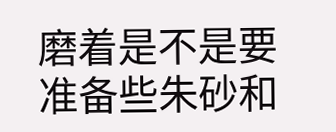磨着是不是要准备些朱砂和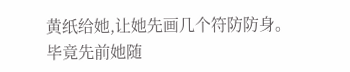黄纸给她,让她先画几个符防防身。
毕竟先前她随